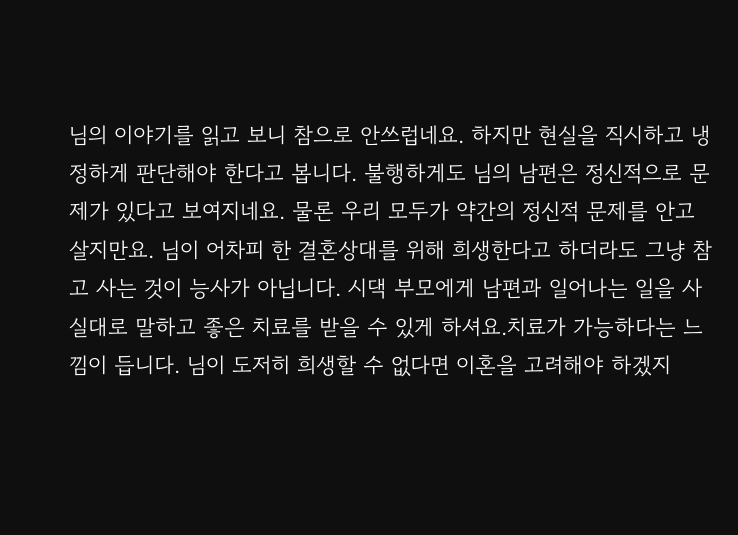님의 이야기를 읽고 보니 참으로 안쓰럽네요. 하지만 현실을 직시하고 냉정하게 판단해야 한다고 봅니다. 불행하게도 님의 남편은 정신적으로 문제가 있다고 보여지네요. 물론 우리 모두가 약간의 정신적 문제를 안고 살지만요. 님이 어차피 한 결혼상대를 위해 희생한다고 하더라도 그냥 참고 사는 것이 능사가 아닙니다. 시댁 부모에게 남편과 일어나는 일을 사실대로 말하고 좋은 치료를 받을 수 있게 하셔요.치료가 가능하다는 느낌이 듭니다. 님이 도저히 희생할 수 없다면 이혼을 고려해야 하겠지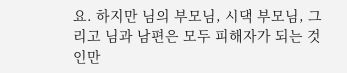요. 하지만 님의 부모님, 시댁 부모님, 그리고 님과 남편은 모두 피해자가 되는 것인만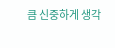큼 신중하게 생각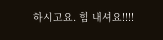하시고요. 힘 내셔요!!!!